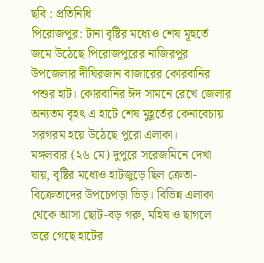ছবি : প্রতিনিধি
পিরোজপুর: টানা বৃষ্টির মধ্যেও শেষ মূহুর্তে জমে উঠেছে পিরোজপুরের নাজিরপুর উপজেলার দীঘিরজান বাজারের কোরবানির পশুর হাট। কোরবানির ঈদ সামনে রেখে জেলার অন্যতম বৃহৎ এ হাটে শেষ মুহূর্তের কেনাবেচায় সরগরম হয়ে উঠেছে পুরো এলাকা।
মঙ্গলবার (২৬ মে) দুপুরে সরেজমিনে দেখা যায়, বৃষ্টির মধ্যেও হাটজুড়ে ছিল ক্রেতা-বিক্রেতাদের উপচেপড়া ভিড়। বিভিন্ন এলাকা থেকে আসা ছোট-বড় গরু, মহিষ ও ছাগলে ভরে গেছে হাটের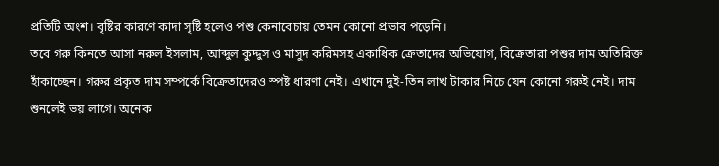প্রতিটি অংশ। বৃষ্টির কারণে কাদা সৃষ্টি হলেও পশু কেনাবেচায় তেমন কোনো প্রভাব পড়েনি।
তবে গরু কিনতে আসা নরুল ইসলাম, আব্দুল কুদ্দুস ও মাসুদ করিমসহ একাধিক ক্রেতাদের অভিযোগ, বিক্রেতারা পশুর দাম অতিরিক্ত হাঁকাচ্ছেন। গরুর প্রকৃত দাম সম্পর্কে বিক্রেতাদেরও স্পষ্ট ধারণা নেই। এখানে দুই-তিন লাখ টাকার নিচে যেন কোনো গরুই নেই। দাম শুনলেই ভয় লাগে। অনেক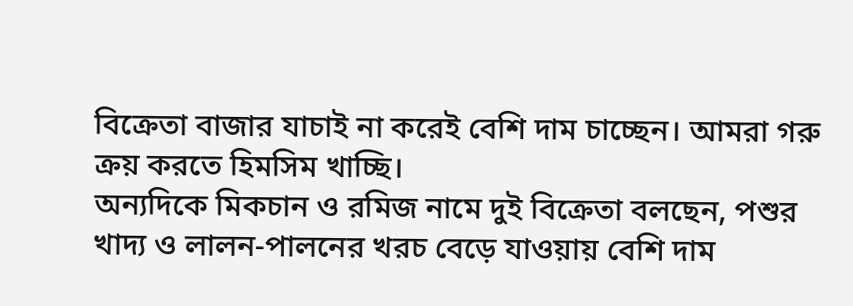বিক্রেতা বাজার যাচাই না করেই বেশি দাম চাচ্ছেন। আমরা গরু ক্রয় করতে হিমসিম খাচ্ছি।
অন্যদিকে মিকচান ও রমিজ নামে দুই বিক্রেতা বলছেন, পশুর খাদ্য ও লালন-পালনের খরচ বেড়ে যাওয়ায় বেশি দাম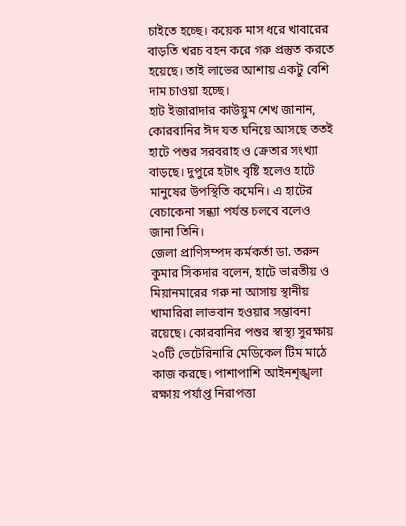চাইতে হচ্ছে। কয়েক মাস ধরে খাবারের বাড়তি খরচ বহন করে গরু প্রস্তুত করতে হয়েছে। তাই লাভের আশায় একটু বেশি দাম চাওয়া হচ্ছে।
হাট ইজারাদার কাউয়ুম শেখ জানান, কোরবানির ঈদ যত ঘনিয়ে আসছে ততই হাটে পশুর সরবরাহ ও ক্রেতার সংখ্যা বাড়ছে। দুপুরে হটাৎ বৃষ্টি হলেও হাটে মানুষের উপস্থিতি কমেনি। এ হাটের বেচাকেনা সন্ধ্যা পর্যন্ত চলবে বলেও জানা তিনি।
জেলা প্রাণিসম্পদ কর্মকর্তা ডা. তরুন কুমার সিকদার বলেন, হাটে ভারতীয় ও মিয়ানমারের গরু না আসায় স্থানীয় খামারিরা লাভবান হওয়ার সম্ভাবনা রয়েছে। কোরবানির পশুর স্বাস্থ্য সুরক্ষায় ২০টি ভেটেরিনারি মেডিকেল টিম মাঠে কাজ করছে। পাশাপাশি আইনশৃঙ্খলা রক্ষায় পর্যাপ্ত নিরাপত্তা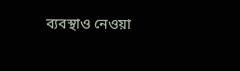ব্যবস্থাও নেওয়া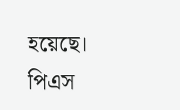হয়েছে।
পিএস